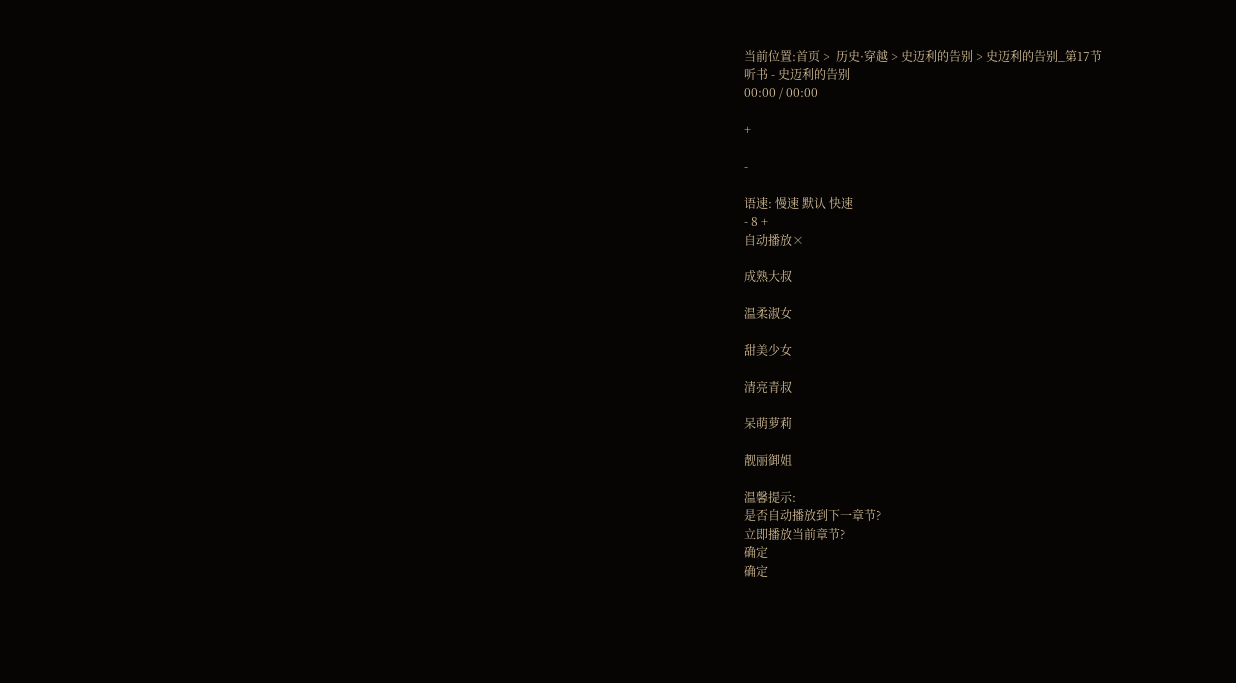当前位置:首页 >  历史·穿越 > 史迈利的告别 > 史迈利的告别_第17节
听书 - 史迈利的告别
00:00 / 00:00

+

-

语速: 慢速 默认 快速
- 8 +
自动播放×

成熟大叔

温柔淑女

甜美少女

清亮青叔

呆萌萝莉

靓丽御姐

温馨提示:
是否自动播放到下一章节?
立即播放当前章节?
确定
确定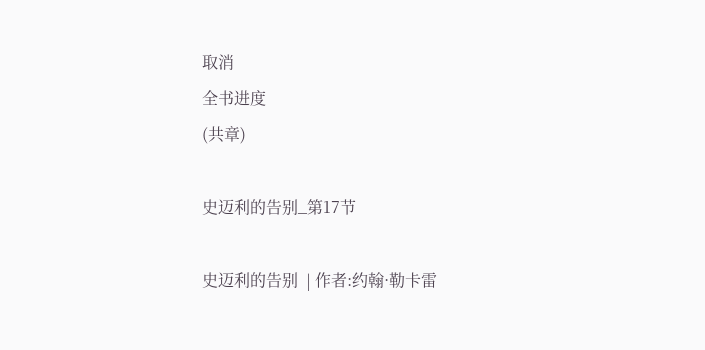取消
全书进度
(共章)

史迈利的告别_第17节

史迈利的告别  | 作者:约翰·勒卡雷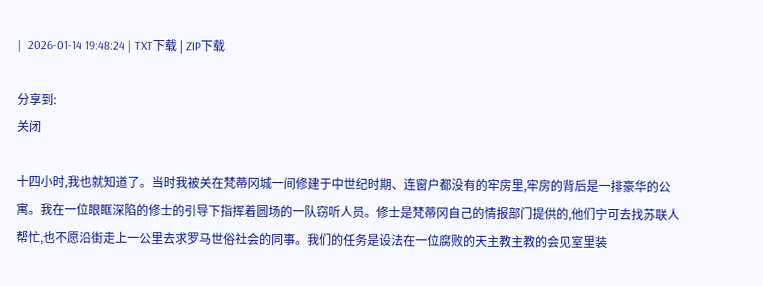|  2026-01-14 19:48:24 | TXT下载 | ZIP下载

分享到:
关闭

十四小时,我也就知道了。当时我被关在梵蒂冈城一间修建于中世纪时期、连窗户都没有的牢房里,牢房的背后是一排豪华的公寓。我在一位眼眶深陷的修士的引导下指挥着圆场的一队窃听人员。修士是梵蒂冈自己的情报部门提供的,他们宁可去找苏联人帮忙,也不愿沿街走上一公里去求罗马世俗社会的同事。我们的任务是设法在一位腐败的天主教主教的会见室里装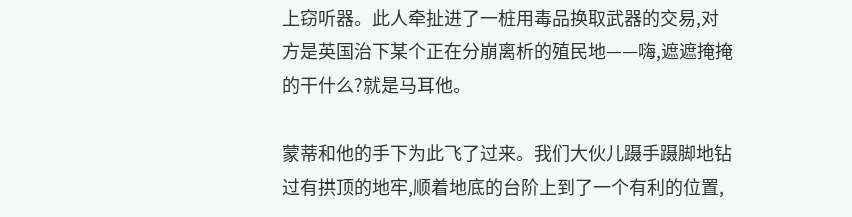上窃听器。此人牵扯进了一桩用毒品换取武器的交易,对方是英国治下某个正在分崩离析的殖民地——嗨,遮遮掩掩的干什么?就是马耳他。

蒙蒂和他的手下为此飞了过来。我们大伙儿蹑手蹑脚地钻过有拱顶的地牢,顺着地底的台阶上到了一个有利的位置,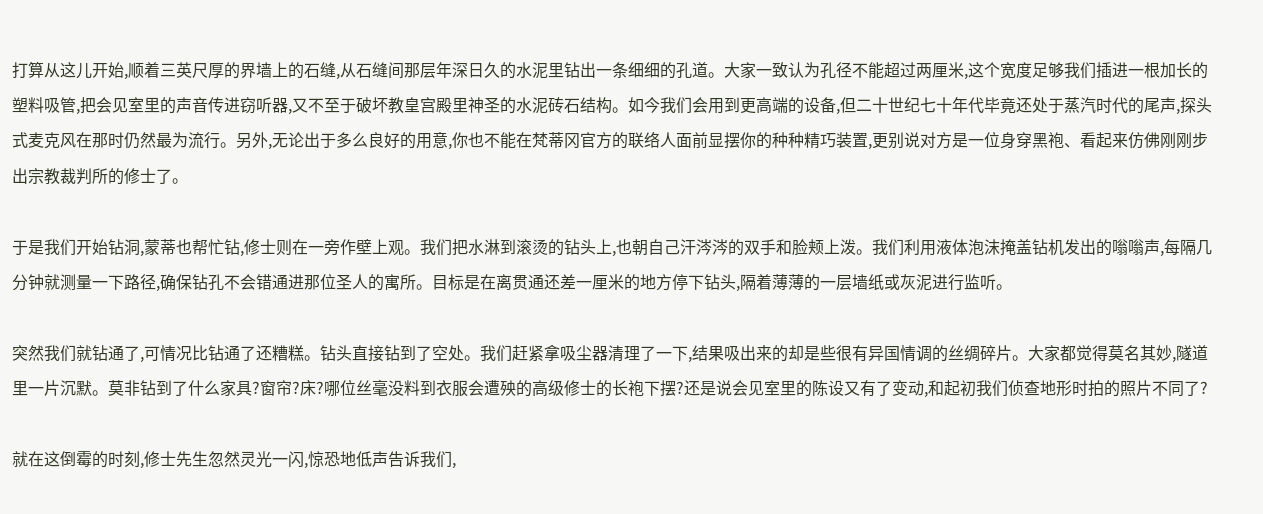打算从这儿开始,顺着三英尺厚的界墙上的石缝,从石缝间那层年深日久的水泥里钻出一条细细的孔道。大家一致认为孔径不能超过两厘米,这个宽度足够我们插进一根加长的塑料吸管,把会见室里的声音传进窃听器,又不至于破坏教皇宫殿里神圣的水泥砖石结构。如今我们会用到更高端的设备,但二十世纪七十年代毕竟还处于蒸汽时代的尾声,探头式麦克风在那时仍然最为流行。另外,无论出于多么良好的用意,你也不能在梵蒂冈官方的联络人面前显摆你的种种精巧装置,更别说对方是一位身穿黑袍、看起来仿佛刚刚步出宗教裁判所的修士了。

于是我们开始钻洞,蒙蒂也帮忙钻,修士则在一旁作壁上观。我们把水淋到滚烫的钻头上,也朝自己汗涔涔的双手和脸颊上泼。我们利用液体泡沫掩盖钻机发出的嗡嗡声,每隔几分钟就测量一下路径,确保钻孔不会错通进那位圣人的寓所。目标是在离贯通还差一厘米的地方停下钻头,隔着薄薄的一层墙纸或灰泥进行监听。

突然我们就钻通了,可情况比钻通了还糟糕。钻头直接钻到了空处。我们赶紧拿吸尘器清理了一下,结果吸出来的却是些很有异国情调的丝绸碎片。大家都觉得莫名其妙,隧道里一片沉默。莫非钻到了什么家具?窗帘?床?哪位丝毫没料到衣服会遭殃的高级修士的长袍下摆?还是说会见室里的陈设又有了变动,和起初我们侦查地形时拍的照片不同了?

就在这倒霉的时刻,修士先生忽然灵光一闪,惊恐地低声告诉我们,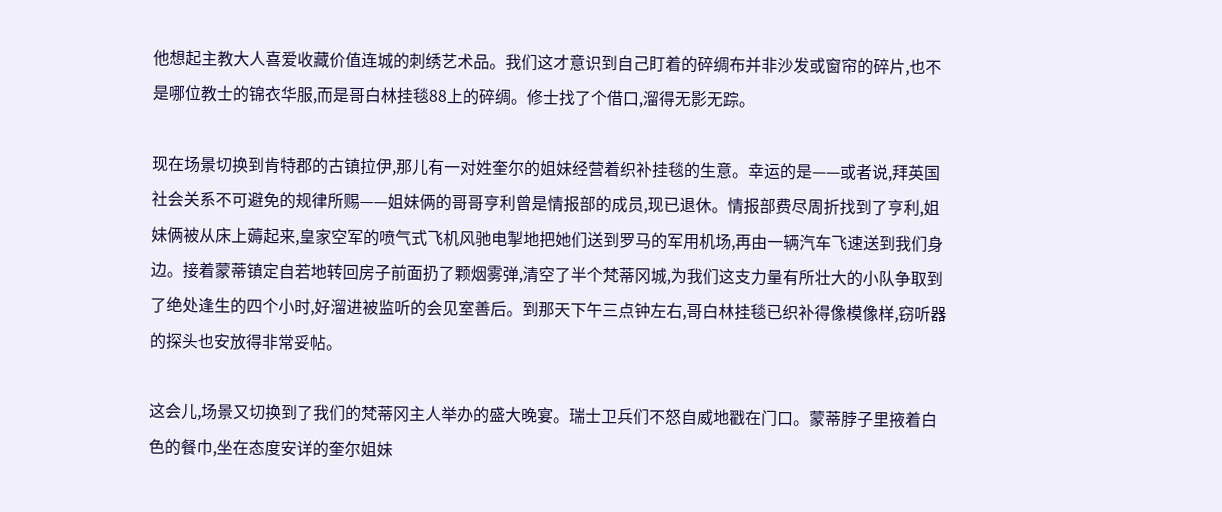他想起主教大人喜爱收藏价值连城的刺绣艺术品。我们这才意识到自己盯着的碎绸布并非沙发或窗帘的碎片,也不是哪位教士的锦衣华服,而是哥白林挂毯88上的碎绸。修士找了个借口,溜得无影无踪。

现在场景切换到肯特郡的古镇拉伊,那儿有一对姓奎尔的姐妹经营着织补挂毯的生意。幸运的是——或者说,拜英国社会关系不可避免的规律所赐——姐妹俩的哥哥亨利曾是情报部的成员,现已退休。情报部费尽周折找到了亨利,姐妹俩被从床上薅起来,皇家空军的喷气式飞机风驰电掣地把她们送到罗马的军用机场,再由一辆汽车飞速送到我们身边。接着蒙蒂镇定自若地转回房子前面扔了颗烟雾弹,清空了半个梵蒂冈城,为我们这支力量有所壮大的小队争取到了绝处逢生的四个小时,好溜进被监听的会见室善后。到那天下午三点钟左右,哥白林挂毯已织补得像模像样,窃听器的探头也安放得非常妥帖。

这会儿,场景又切换到了我们的梵蒂冈主人举办的盛大晚宴。瑞士卫兵们不怒自威地戳在门口。蒙蒂脖子里掖着白色的餐巾,坐在态度安详的奎尔姐妹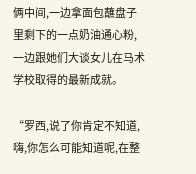俩中间,一边拿面包蘸盘子里剩下的一点奶油通心粉,一边跟她们大谈女儿在马术学校取得的最新成就。

“罗西,说了你肯定不知道,嗨,你怎么可能知道呢,在整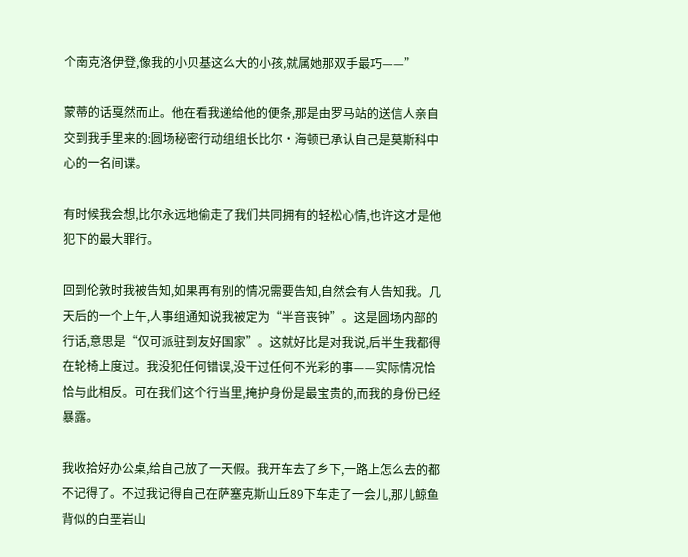个南克洛伊登,像我的小贝基这么大的小孩,就属她那双手最巧——”

蒙蒂的话戛然而止。他在看我递给他的便条,那是由罗马站的送信人亲自交到我手里来的:圆场秘密行动组组长比尔·海顿已承认自己是莫斯科中心的一名间谍。

有时候我会想,比尔永远地偷走了我们共同拥有的轻松心情,也许这才是他犯下的最大罪行。

回到伦敦时我被告知,如果再有别的情况需要告知,自然会有人告知我。几天后的一个上午,人事组通知说我被定为“半音丧钟”。这是圆场内部的行话,意思是“仅可派驻到友好国家”。这就好比是对我说,后半生我都得在轮椅上度过。我没犯任何错误,没干过任何不光彩的事——实际情况恰恰与此相反。可在我们这个行当里,掩护身份是最宝贵的,而我的身份已经暴露。

我收拾好办公桌,给自己放了一天假。我开车去了乡下,一路上怎么去的都不记得了。不过我记得自己在萨塞克斯山丘89下车走了一会儿,那儿鲸鱼背似的白垩岩山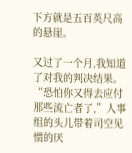下方就是五百英尺高的悬崖。

又过了一个月,我知道了对我的判决结果。“恐怕你又得去应付那些流亡者了,”人事组的头儿带着司空见惯的厌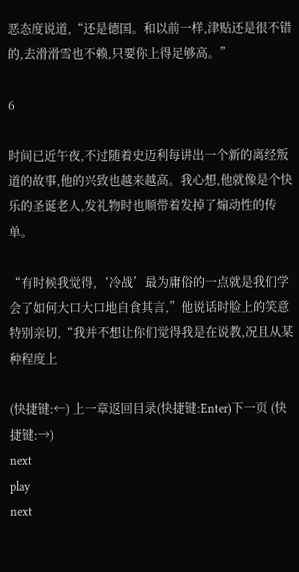恶态度说道,“还是德国。和以前一样,津贴还是很不错的,去滑滑雪也不赖,只要你上得足够高。”

6

时间已近午夜,不过随着史迈利每讲出一个新的离经叛道的故事,他的兴致也越来越高。我心想,他就像是个快乐的圣诞老人,发礼物时也顺带着发掉了煽动性的传单。

“有时候我觉得,‘冷战’最为庸俗的一点就是我们学会了如何大口大口地自食其言,”他说话时脸上的笑意特别亲切,“我并不想让你们觉得我是在说教,况且从某种程度上

(快捷键:←) 上一章返回目录(快捷键:Enter)下一页 (快捷键:→)
next
play
next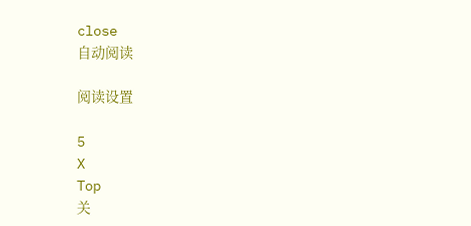close
自动阅读

阅读设置

5
X
Top
关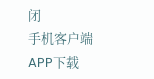闭
手机客户端
APP下载